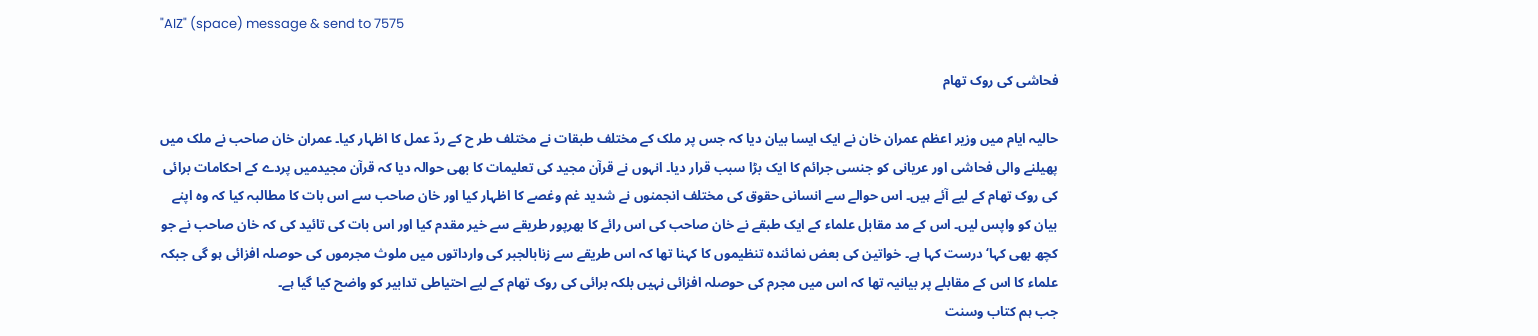"AIZ" (space) message & send to 7575

فحاشی کی روک تھام

حالیہ ایام میں وزیر اعظم عمران خان نے ایک ایسا بیان دیا کہ جس پر ملک کے مختلف طبقات نے مختلف طر ح کے ردّ عمل کا اظہار کیا۔ عمران خان صاحب نے ملک میں پھیلنے والی فحاشی اور عریانی کو جنسی جرائم کا ایک بڑا سبب قرار دیا۔ انہوں نے قرآن مجید کی تعلیمات کا بھی حوالہ دیا کہ قرآن مجیدمیں پردے کے احکامات برائی کی روک تھام کے لیے آئے ہیں۔ اس حوالے سے انسانی حقوق کی مختلف انجمنوں نے شدید غم وغصے کا اظہار کیا اور خان صاحب سے اس بات کا مطالبہ کیا کہ وہ اپنے بیان کو واپس لیں۔ اس کے مد مقابل علماء کے ایک طبقے نے خان صاحب کی اس رائے کا بھرپور طریقے سے خیر مقدم کیا اور اس بات کی تائید کی کہ خان صاحب نے جو کچھ بھی کہا‘ درست کہا ہے۔ خواتین کی بعض نمائندہ تنظیموں کا کہنا تھا کہ اس طریقے سے زنابالجبر کی وارداتوں میں ملوث مجرموں کی حوصلہ افزائی ہو گی جبکہ علماء کا اس کے مقابلے پر بیانیہ تھا کہ اس میں مجرم کی حوصلہ افزائی نہیں بلکہ برائی کی روک تھام کے لیے احتیاطی تدابیر کو واضح کیا گیا ہے۔
جب ہم کتاب وسنت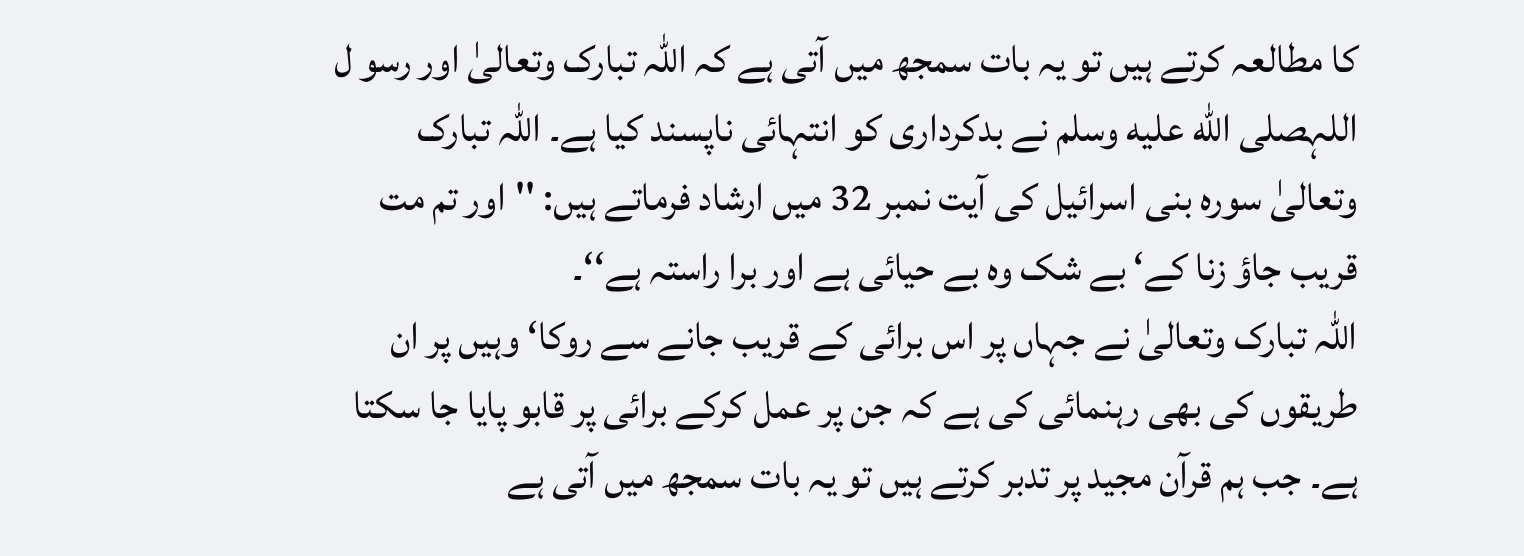کا مطالعہ کرتے ہیں تو یہ بات سمجھ میں آتی ہے کہ اللہ تبارک وتعالیٰ اور رسو ل اللہصلى الله عليه وسلم نے بدکرداری کو انتہائی ناپسند کیا ہے۔ اللہ تبارک وتعالیٰ سورہ بنی اسرائیل کی آیت نمبر 32 میں ارشاد فرماتے ہیں: ''اور تم مت قریب جاؤ زنا کے‘ بے شک وہ بے حیائی ہے اور برا راستہ ہے‘‘۔
اللہ تبارک وتعالیٰ نے جہاں پر اس برائی کے قریب جانے سے روکا‘ وہیں پر ان طریقوں کی بھی رہنمائی کی ہے کہ جن پر عمل کرکے برائی پر قابو پایا جا سکتا ہے۔ جب ہم قرآن مجید پر تدبر کرتے ہیں تو یہ بات سمجھ میں آتی ہے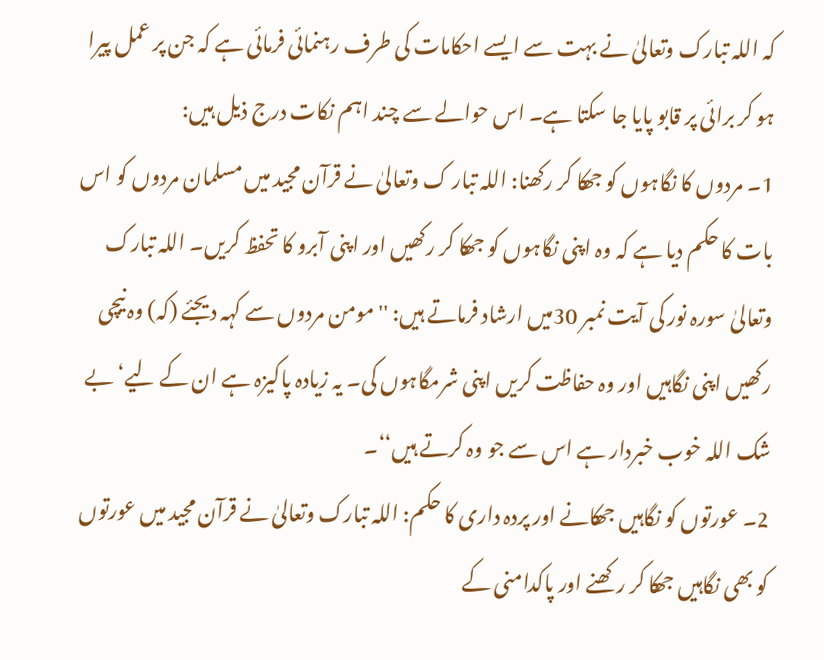کہ اللہ تبارک وتعالیٰ نے بہت سے ایسے احکامات کی طرف رہنمائی فرمائی ہے کہ جن پر عمل پیرا ہو کر برائی پر قابو پایا جا سکتا ہے۔ اس حوالے سے چند اہم نکات درج ذیل ہیں:
1۔ مردوں کا نگاہوں کو جھکا کر رکھنا: اللہ تبار ک وتعالیٰ نے قرآن مجید میں مسلمان مردوں کو اس بات کا حکم دیا ہے کہ وہ اپنی نگاہوں کو جھکا کر رکھیں اور اپنی آبرو کا تحفظ کریں۔ اللہ تبارک وتعالیٰ سورہ نور کی آیت نمبر 30میں ارشاد فرماتے ہیں: ''مومن مردوں سے کہہ دیجئے (کہ) وہ نیچی رکھیں اپنی نگاہیں اور وہ حفاظت کریں اپنی شرمگاہوں کی۔ یہ زیادہ پاکیزہ ہے ان کے لیے‘ بے شک اللہ خوب خبردار ہے اس سے جو وہ کرتے ہیں‘‘۔
2۔ عورتوں کو نگاہیں جھکانے اور پردہ داری کا حکم: اللہ تبارک وتعالیٰ نے قرآن مجید میں عورتوں کو بھی نگاہیں جھکا کر رکھنے اور پاکدامنی کے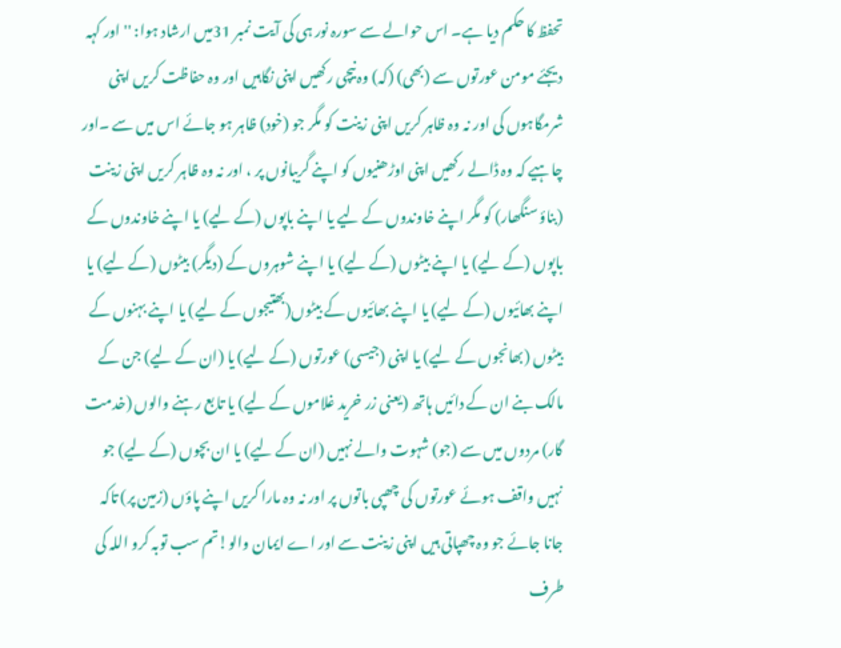تحفظ کا حکم دیا ہے۔ اس حوالے سے سورہ نور ہی کی آیت نمبر 31میں ارشاد ہوا: ''اور کہہ دیجئے مومن عورتوں سے (بھی) (کہ) وہ نیچی رکھیں اپنی نگاہیں اور وہ حفاظت کریں اپنی شرمگاہوں کی اور نہ وہ ظاہر کریں اپنی زینت کو مگر جو (خود) ظاہر ہو جائے اس میں سے ۔اور چاہیے کہ وہ ڈالے رکھیں اپنی اوڑھنیوں کو اپنے گریبانوں پر ، اور نہ وہ ظاہر کریں اپنی زینت (بناؤ سنگھار) کو مگر اپنے خاوندوں کے لیے یا اپنے باپوں (کے لیے) یا اپنے خاوندوں کے باپوں (کے لیے) یا اپنے بیٹوں (کے لیے) یا اپنے شوہروں کے (دیگر) بیٹوں (کے لیے) یا اپنے بھائیوں (کے لیے) یا اپنے بھائیوں کے بیٹوں(بھتیجوں کے لیے) یا اپنے بہنوں کے بیٹوں (بھانجوں کے لیے) یا اپنی (جیسی) عورتوں (کے لیے) یا (ان کے لیے) جن کے مالک بنے ان کے دائیں ہاتھ (یعنی زر خرید غلاموں کے لیے) یا تابع رہنے والوں (خدمت گار) مردوں میں سے (جو) شہوت والے نہیں (ان کے لیے) یا ان بچوں (کے لیے) جو نہیں واقف ہوئے عورتوں کی چھپی باتوں پر اور نہ وہ مارا کریں اپنے پاؤں (زمین پر) تاکہ جانا جائے جو وہ چھپاتی ہیں اپنی زینت سے اور اے ایمان والو!تم سب توبہ کرو اللہ کی طرف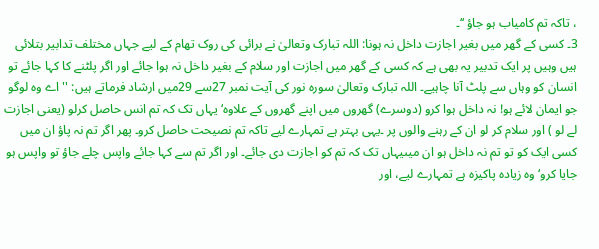، تاکہ تم کامیاب ہو جاؤ ‘‘۔
3۔ کسی کے گھر میں بغیر اجازت داخل نہ ہونا: اللہ تبارک وتعالیٰ نے برائی کی روک تھام کے لیے جہاں مختلف تدابیر بتلائی ہیں وہیں پر ایک تدبیر یہ بھی ہے کہ کسی کے گھر میں اجازت اور سلام کے بغیر داخل نہ ہوا جائے اور اگر پلٹنے کا کہا جائے تو انسان کو وہاں سے پلٹ آنا چاہیے۔ اللہ تبارک وتعالیٰ سورہ نور کی آیت نمبر 27سے 29میں ارشاد فرماتے ہیں: ''اے وہ لوگو جو ایمان لائے ہو! نہ داخل ہوا کرو (دوسرے) گھروں میں اپنے گھروں کے علاوہ‘ یہاں تک کہ تم انس حاصل کرلو (یعنی اجازت لے لو ) اور سلام کر لو ان کے رہنے والوں پر ۔یہی بہتر ہے تمہارے لیے تاکہ تم نصیحت حاصل کرو۔ پھر اگر تم نہ پاؤ ان میں کسی ایک کو تو تم نہ داخل ہو ان میںیہاں تک کہ تم کو اجازت دی جائے۔ اور اگر تم سے کہا جائے واپس چلے جاؤ تو واپس ہو جایا کرو‘ وہ زیادہ پاکیزہ ہے تمہارے لیے، اور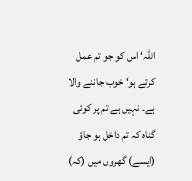اللہ‘ اس کو جو تم عمل کرتے ہو‘ خوب جاننے والا ہے۔ نہیں ہے تم پر کوئی گناہ کہ تم داخل ہو جاؤ (ایسے) گھروں میں (کہ)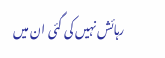رہائش نہیں کی گئی ان میں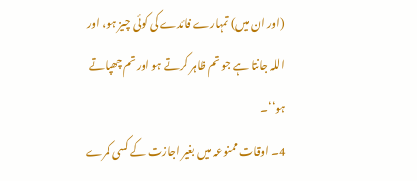(اور ان میں) تمہارے فائدے کی کوئی چیز ہو، اور اللہ جانتا ہے جو تم ظاہر کرتے ہو اور تم چھپاتے ہو‘‘۔
4۔ اوقات ممنوعہ میں بغیر اجازت کے کسی کمرے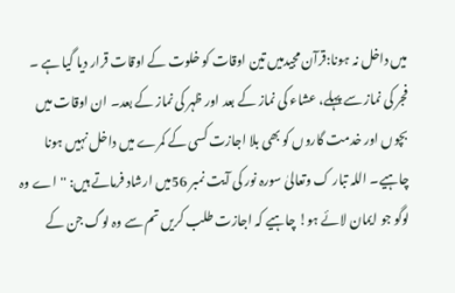میں داخل نہ ہونا:قرآن مجیدمیں تین اوقات کو خلوت کے اوقات قرار دیا گیا ہے ۔ فجر کی نماز سے پہلے، عشاء کی نماز کے بعد اور ظہر کی نماز کے بعد۔ ان اوقات میں بچوں اور خدمت گاروں کو بھی بلا اجازت کسی کے کمرے میں داخل نہیں ہونا چاہیے۔ اللہ تبار ک وتعالیٰ سورہ نور کی آیت نمبر 56میں ارشاد فرماتے ہیں: ''اے وہ لوگو جو ایمان لائے ہو! چاہیے کہ اجازت طلب کریں تم سے وہ لوگ جن کے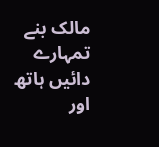مالک بنے تمہارے دائیں ہاتھ اور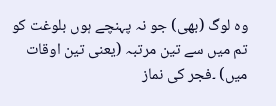وہ لوگ (بھی) جو نہ پہنچے ہوں بلوغت کو تم میں سے تین مرتبہ (یعنی تین اوقات میں) ۔فجر کی نماز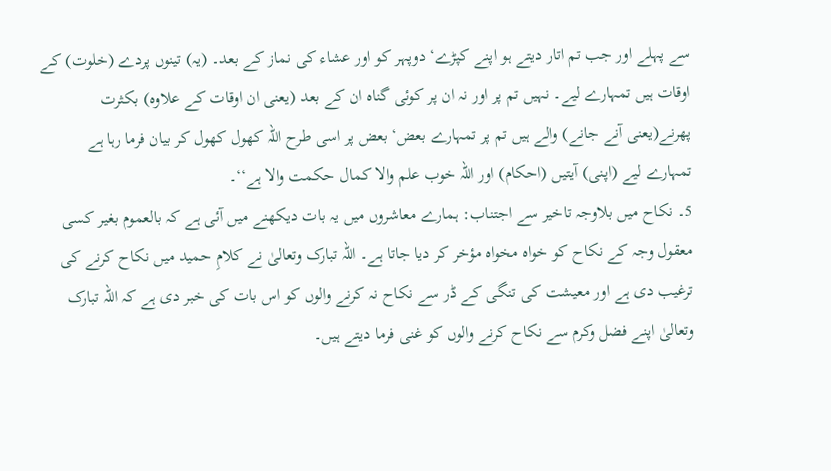سے پہلے اور جب تم اتار دیتے ہو اپنے کپڑے‘ دوپہر کو اور عشاء کی نماز کے بعد۔ (یہ) تینوں پردے (خلوت) کے اوقات ہیں تمہارے لیے۔ نہیں تم پر اور نہ ان پر کوئی گناہ ان کے بعد (یعنی ان اوقات کے علاوہ) بکثرت پھرنے(یعنی آنے جانے) والے ہیں تم پر تمہارے بعض‘ بعض پر اسی طرح اللہ کھول کھول کر بیان فرما رہا ہے تمہارے لیے (اپنی) آیتیں (احکام) اور اللہ خوب علم والا کمال حکمت والا ہے‘‘۔
5۔ نکاح میں بلاوجہ تاخیر سے اجتناب: ہمارے معاشروں میں یہ بات دیکھنے میں آئی ہے کہ بالعموم بغیر کسی معقول وجہ کے نکاح کو خواہ مخواہ مؤخر کر دیا جاتا ہے۔ اللہ تبارک وتعالیٰ نے کلامِ حمید میں نکاح کرنے کی ترغیب دی ہے اور معیشت کی تنگی کے ڈر سے نکاح نہ کرنے والوں کو اس بات کی خبر دی ہے کہ اللہ تبارک وتعالیٰ اپنے فضل وکرم سے نکاح کرنے والوں کو غنی فرما دیتے ہیں۔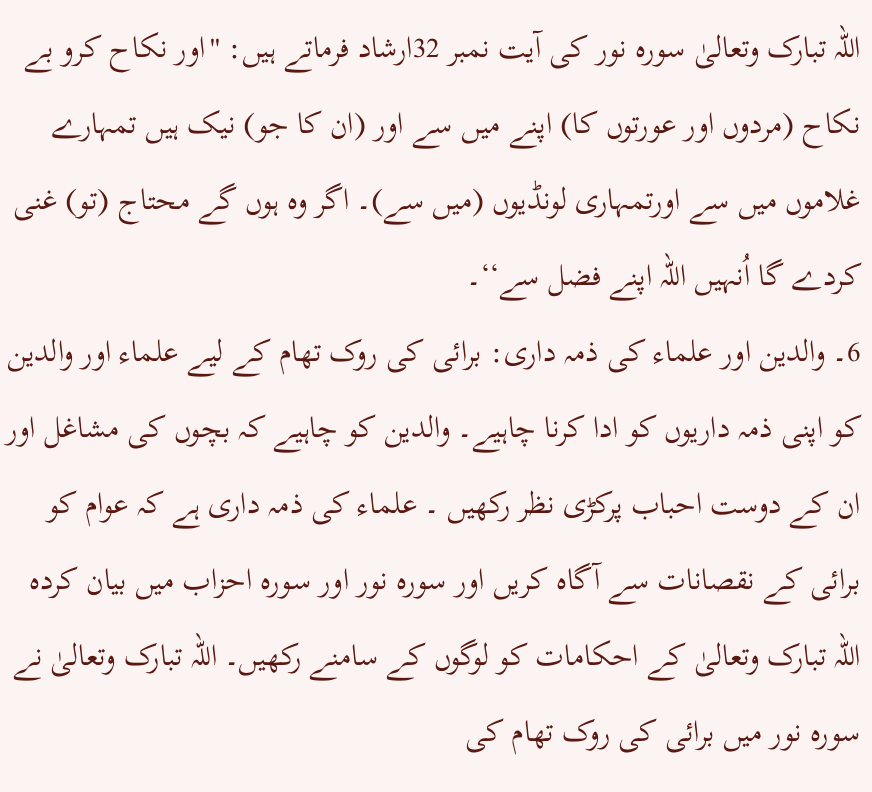اللہ تبارک وتعالیٰ سورہ نور کی آیت نمبر 32ارشاد فرماتے ہیں: ''اور نکاح کرو بے نکاح (مردوں اور عورتوں کا) اپنے میں سے اور (ان کا جو) نیک ہیں تمہارے غلاموں میں سے اورتمہاری لونڈیوں (میں سے)۔ اگر وہ ہوں گے محتاج (تو) غنی کردے گا اُنہیں اللہ اپنے فضل سے‘‘۔
6۔ والدین اور علماء کی ذمہ داری: برائی کی روک تھام کے لیے علماء اور والدین کو اپنی ذمہ داریوں کو ادا کرنا چاہیے۔ والدین کو چاہیے کہ بچوں کی مشاغل اور ان کے دوست احباب پرکڑی نظر رکھیں ۔ علماء کی ذمہ داری ہے کہ عوام کو برائی کے نقصانات سے آگاہ کریں اور سورہ نور اور سورہ احزاب میں بیان کردہ اللہ تبارک وتعالیٰ کے احکامات کو لوگوں کے سامنے رکھیں۔ اللہ تبارک وتعالیٰ نے سورہ نور میں برائی کی روک تھام کی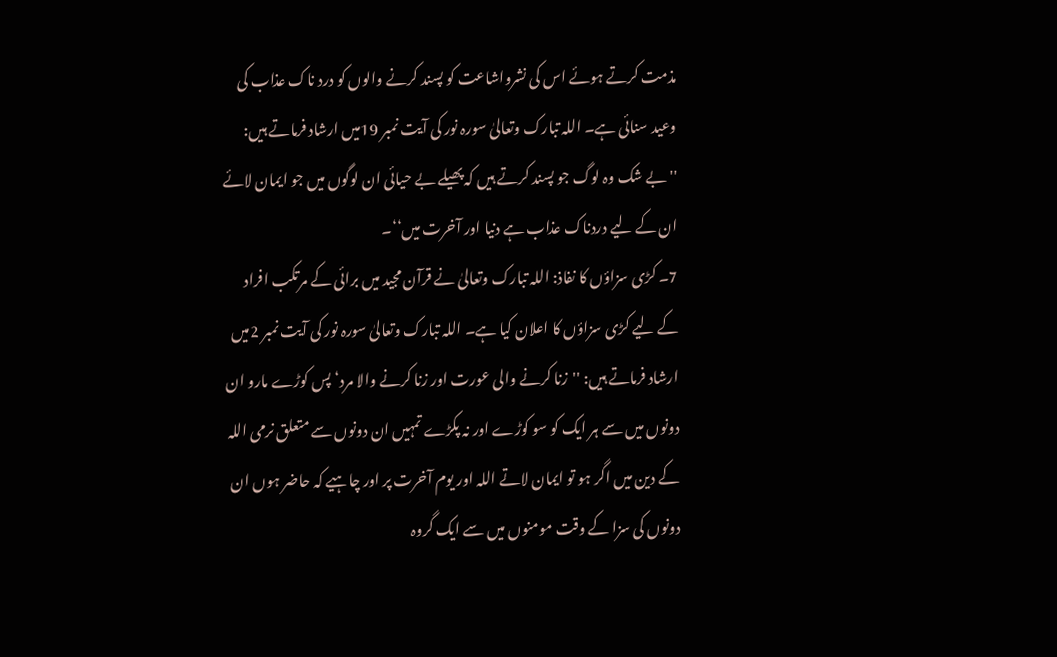مذمت کرتے ہوئے اس کی نشرواشاعت کو پسند کرنے والوں کو درد ناک عذاب کی وعید سنائی ہے۔ اللہ تبارک وتعالیٰ سورہ نور کی آیت نمبر 19میں ارشاد فرماتے ہیں: ''بے شک وہ لوگ جو پسند کرتے ہیں کہ پھیلے بے حیائی ان لوگوں میں جو ایمان لائے ان کے لیے دردناک عذاب ہے دنیا اور آخرت میں‘‘۔
7۔ کڑی سزاؤں کا نفاذ: اللہ تبارک وتعالیٰ نے قرآن مجید میں برائی کے مرتکب افراد کے لیے کڑی سزاؤں کا اعلان کیا ہے۔ اللہ تبارک وتعالیٰ سورہ نور کی آیت نمبر 2میں ارشاد فرماتے ہیں: ''زنا کرنے والی عورت اور زنا کرنے والا مرد‘ پس کوڑے مارو ان دونوں میں سے ہر ایک کو سو کوڑے اور نہ پکڑے تمہیں ان دونوں سے متعلق نرمی اللہ کے دین میں اگر ہو تو ایمان لاتے اللہ اور یوم آخرت پر اور چاہیے کہ حاضر ہوں ان دونوں کی سزا کے وقت مومنوں میں سے ایک گروہ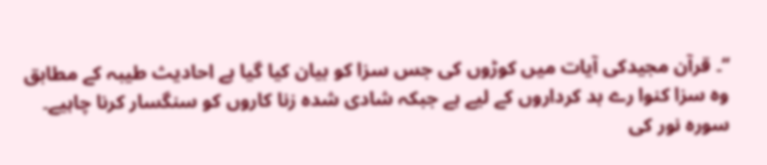‘‘۔ قرآن مجیدکی آیات میں کوڑوں کی جس سزا کو بیان کیا گیا ہے احادیث طیبہ کے مطابق وہ سزا کنوا رے بد کرداروں کے لیے ہے جبکہ شادی شدہ زنا کاروں کو سنگسار کرنا چاہیے۔
سورہ نور کی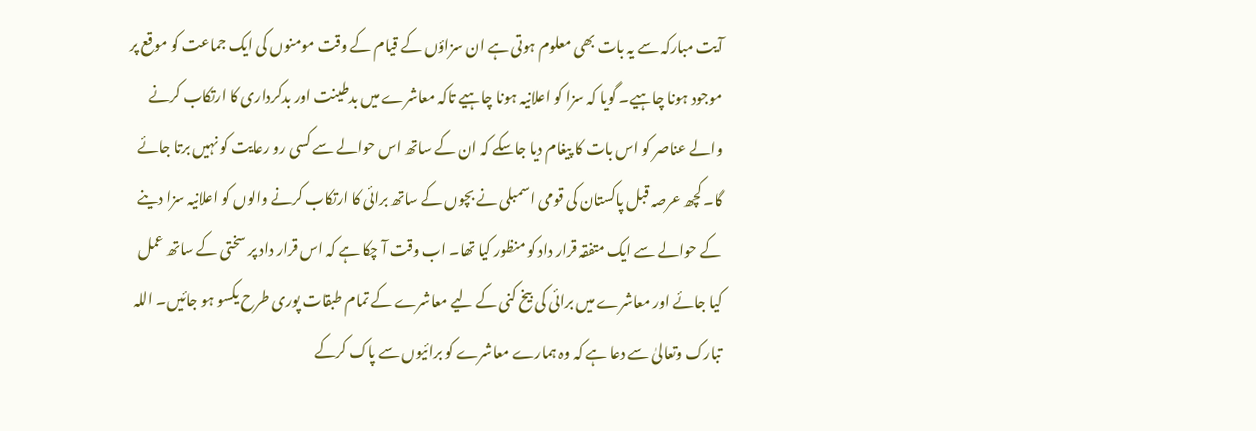آیت مبارکہ سے یہ بات بھی معلوم ہوتی ہے ان سزاؤں کے قیام کے وقت مومنوں کی ایک جماعت کو موقع پر موجود ہونا چاہیے۔ گویا کہ سزا کو اعلانیہ ہونا چاہیے تاکہ معاشرے میں بدطینت اور بدکرداری کا ارتکاب کرنے والے عناصر کو اس بات کا پیغام دیا جاسکے کہ ان کے ساتھ اس حوالے سے کسی رو رعایت کو نہیں برتا جائے گا۔ کچھ عرصہ قبل پاکستان کی قومی اسمبلی نے بچوں کے ساتھ برائی کا ارتکاب کرنے والوں کو اعلانیہ سزا دینے کے حوالے سے ایک متفقہ قرار داد کو منظور کیا تھا۔ اب وقت آ چکا ہے کہ اس قرار داد پر سختی کے ساتھ عمل کیا جائے اور معاشرے میں برائی کی بیخ کنی کے لیے معاشرے کے تمام طبقات پوری طرح یکسو ہو جائیں۔ اللہ تبارک وتعالیٰ سے دعا ہے کہ وہ ہمارے معاشرے کو برائیوں سے پاک کرکے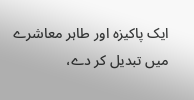ایک پاکیزہ اور طاہر معاشرے میں تبدیل کر دے،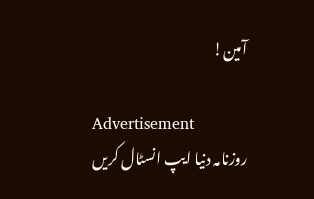آمین!

Advertisement
روزنامہ دنیا ایپ انسٹال کریں